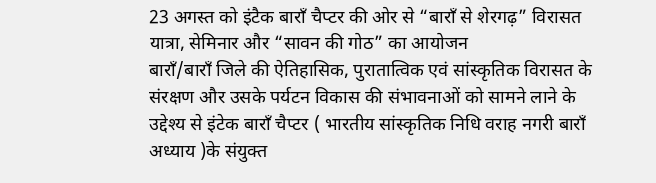23 अगस्त को इंटैक बाराँ चैप्टर की ओर से “बाराँ से शेरगढ़” विरासत यात्रा, सेमिनार और “सावन की गोठ” का आयोजन
बाराँ/बाराँ जिले की ऐतिहासिक, पुरातात्विक एवं सांस्कृतिक विरासत के संरक्षण और उसके पर्यटन विकास की संभावनाओं को सामने लाने के उद्देश्य से इंटेक बाराँ चैप्टर ( भारतीय सांस्कृतिक निधि वराह नगरी बाराँ अध्याय )के संयुक्त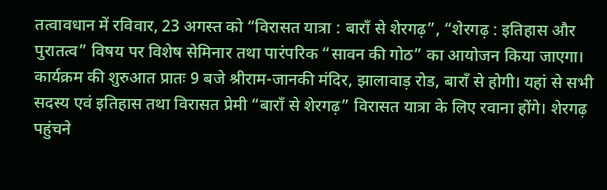तत्वावधान में रविवार, 23 अगस्त को “विरासत यात्रा : बाराँ से शेरगढ़”, “शेरगढ़ : इतिहास और पुरातत्व” विषय पर विशेष सेमिनार तथा पारंपरिक “सावन की गोठ” का आयोजन किया जाएगा।
कार्यक्रम की शुरुआत प्रातः 9 बजे श्रीराम-जानकी मंदिर, झालावाड़ रोड, बाराँ से होगी। यहां से सभी सदस्य एवं इतिहास तथा विरासत प्रेमी “बाराँ से शेरगढ़” विरासत यात्रा के लिए रवाना होंगे। शेरगढ़ पहुंचने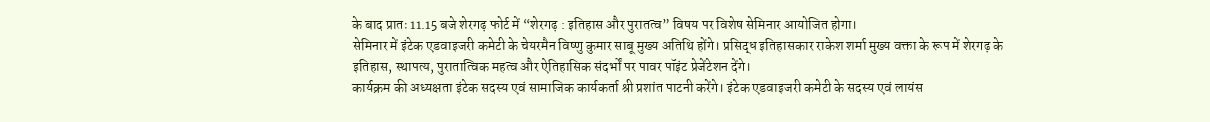के बाद प्रातः 11.15 बजे शेरगढ़ फोर्ट में “शेरगढ़ : इतिहास और पुरातत्व” विषय पर विशेष सेमिनार आयोजित होगा।
सेमिनार में इंटेक एडवाइजरी कमेटी के चेयरमैन विष्णु कुमार साबू मुख्य अतिथि होंगे। प्रसिद्ध इतिहासकार राकेश शर्मा मुख्य वक्ता के रूप में शेरगढ़ के इतिहास, स्थापत्य, पुरातात्विक महत्व और ऐतिहासिक संदर्भों पर पावर पॉइंट प्रेजेंटेशन देंगे।
कार्यक्रम की अध्यक्षता इंटेक सदस्य एवं सामाजिक कार्यकर्ता श्री प्रशांत पाटनी करेंगे। इंटेक एडवाइजरी कमेटी के सदस्य एवं लायंस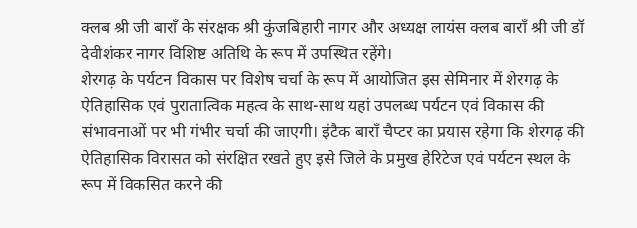क्लब श्री जी बाराँ के संरक्षक श्री कुंजबिहारी नागर और अध्यक्ष लायंस क्लब बाराँ श्री जी डॉ देवीशंकर नागर विशिष्ट अतिथि के रूप में उपस्थित रहेंगे।
शेरगढ़ के पर्यटन विकास पर विशेष चर्चा के रूप में आयोजित इस सेमिनार में शेरगढ़ के ऐतिहासिक एवं पुरातात्विक महत्व के साथ-साथ यहां उपलब्ध पर्यटन एवं विकास की संभावनाओं पर भी गंभीर चर्चा की जाएगी। इंटैक बाराँ चैप्टर का प्रयास रहेगा कि शेरगढ़ की ऐतिहासिक विरासत को संरक्षित रखते हुए इसे जिले के प्रमुख हेरिटेज एवं पर्यटन स्थल के रूप में विकसित करने की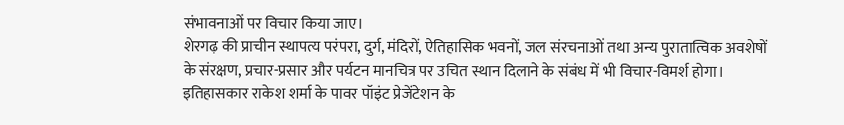संभावनाओं पर विचार किया जाए।
शेरगढ़ की प्राचीन स्थापत्य परंपरा, दुर्ग, मंदिरों, ऐतिहासिक भवनों, जल संरचनाओं तथा अन्य पुरातात्विक अवशेषों के संरक्षण, प्रचार-प्रसार और पर्यटन मानचित्र पर उचित स्थान दिलाने के संबंध में भी विचार-विमर्श होगा।
इतिहासकार राकेश शर्मा के पावर पॉइंट प्रेजेंटेशन के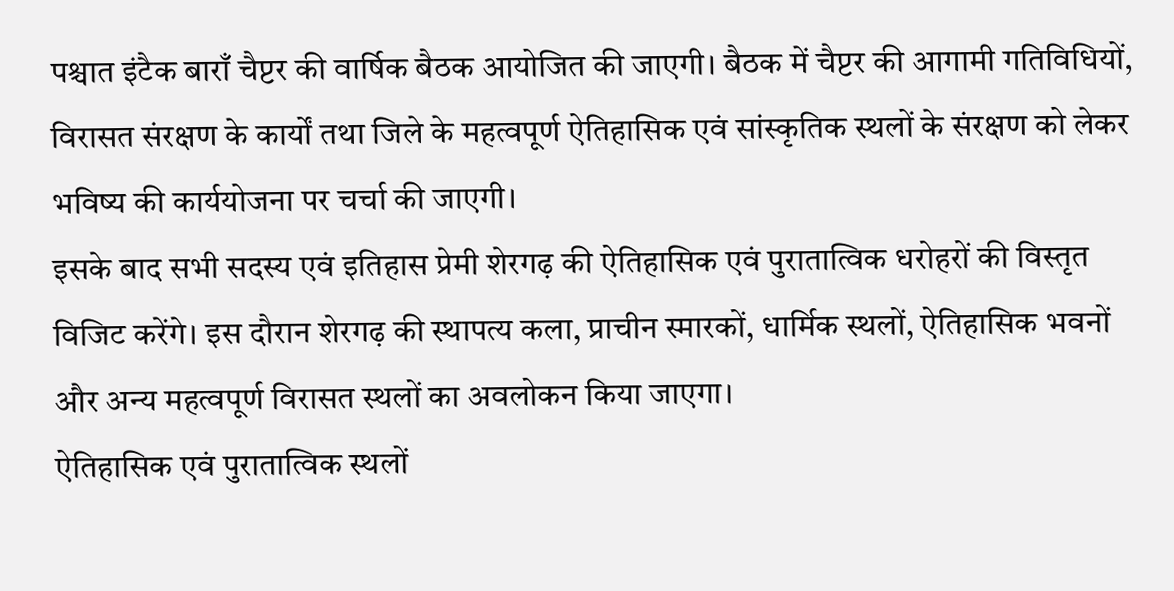पश्चात इंटैक बाराँ चैप्टर की वार्षिक बैठक आयोजित की जाएगी। बैठक में चैप्टर की आगामी गतिविधियों, विरासत संरक्षण के कार्यों तथा जिले के महत्वपूर्ण ऐतिहासिक एवं सांस्कृतिक स्थलों के संरक्षण को लेकर भविष्य की कार्ययोजना पर चर्चा की जाएगी।
इसके बाद सभी सदस्य एवं इतिहास प्रेमी शेरगढ़ की ऐतिहासिक एवं पुरातात्विक धरोहरों की विस्तृत विजिट करेंगे। इस दौरान शेरगढ़ की स्थापत्य कला, प्राचीन स्मारकों, धार्मिक स्थलों, ऐतिहासिक भवनों और अन्य महत्वपूर्ण विरासत स्थलों का अवलोकन किया जाएगा।
ऐतिहासिक एवं पुरातात्विक स्थलों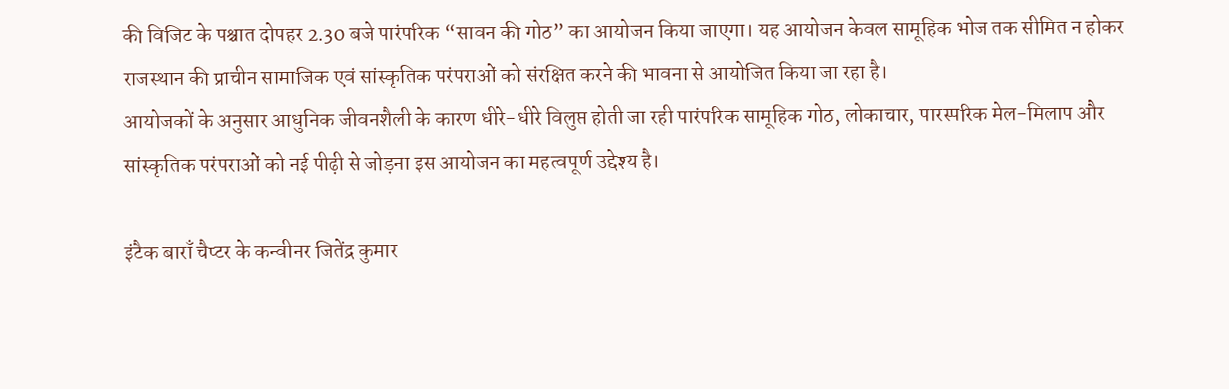की विजिट के पश्चात दोपहर 2.30 बजे पारंपरिक “सावन की गोठ” का आयोजन किया जाएगा। यह आयोजन केवल सामूहिक भोज तक सीमित न होकर राजस्थान की प्राचीन सामाजिक एवं सांस्कृतिक परंपराओं को संरक्षित करने की भावना से आयोजित किया जा रहा है।
आयोजकों के अनुसार आधुनिक जीवनशैली के कारण धीरे-धीरे विलुप्त होती जा रही पारंपरिक सामूहिक गोठ, लोकाचार, पारस्परिक मेल-मिलाप और सांस्कृतिक परंपराओं को नई पीढ़ी से जोड़ना इस आयोजन का महत्वपूर्ण उद्देश्य है।

इंटैक बाराँ चैप्टर के कन्वीनर जितेंद्र कुमार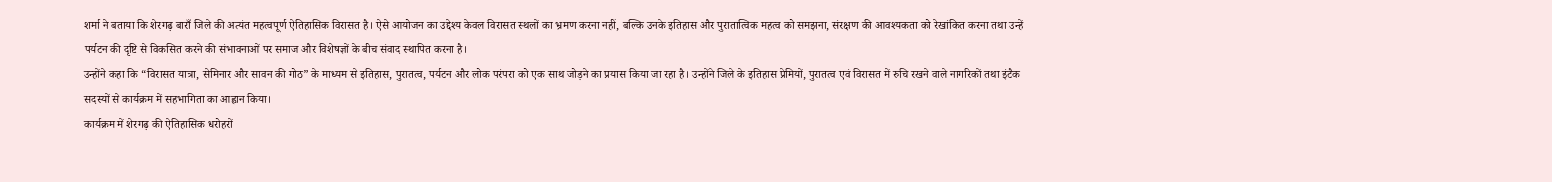शर्मा ने बताया कि शेरगढ़ बाराँ जिले की अत्यंत महत्वपूर्ण ऐतिहासिक विरासत है। ऐसे आयोजन का उद्देश्य केवल विरासत स्थलों का भ्रमण करना नहीं, बल्कि उनके इतिहास और पुरातात्विक महत्व को समझना, संरक्षण की आवश्यकता को रेखांकित करना तथा उन्हें पर्यटन की दृष्टि से विकसित करने की संभावनाओं पर समाज और विशेषज्ञों के बीच संवाद स्थापित करना है।
उन्होंने कहा कि “विरासत यात्रा, सेमिनार और सावन की गोठ” के माध्यम से इतिहास, पुरातत्व, पर्यटन और लोक परंपरा को एक साथ जोड़ने का प्रयास किया जा रहा है। उन्होंने जिले के इतिहास प्रेमियों, पुरातत्व एवं विरासत में रुचि रखने वाले नागरिकों तथा इंटैक सदस्यों से कार्यक्रम में सहभागिता का आह्वान किया।
कार्यक्रम में शेरगढ़ की ऐतिहासिक धरोहरों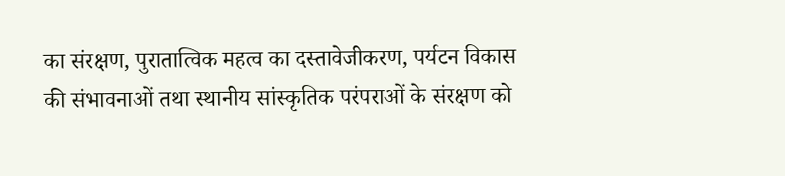का संरक्षण, पुरातात्विक महत्व का दस्तावेजीकरण, पर्यटन विकास की संभावनाओं तथा स्थानीय सांस्कृतिक परंपराओं के संरक्षण को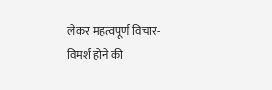लेकर महत्वपूर्ण विचार-विमर्श होने की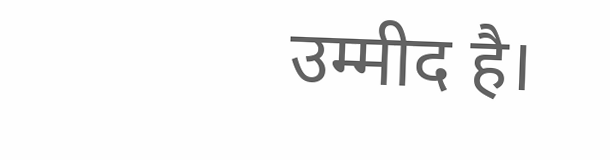उम्मीद है।